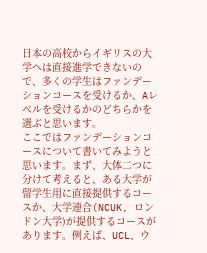日本の高校からイギリスの大学へは直接進学できないので、多くの学生はファンデーションコースを受けるか、Aレベルを受けるかのどちらかを選ぶと思います。
ここではファンデーションコースについて書いてみようと思います。まず、大体二つに分けて考えると、ある大学が留学生用に直接提供するコースか、大学連合(NCUK, ロンドン大学)が提供するコースがあります。例えば、UCL、ウ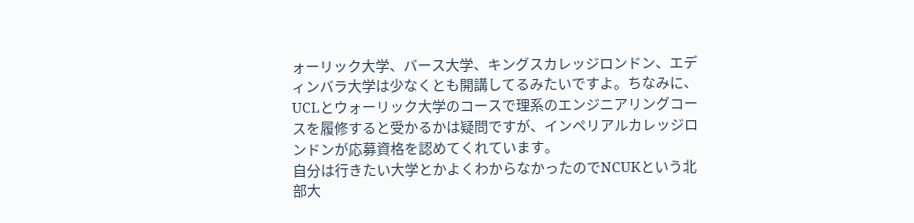ォーリック大学、バース大学、キングスカレッジロンドン、エディンバラ大学は少なくとも開講してるみたいですよ。ちなみに、UCLとウォーリック大学のコースで理系のエンジニアリングコースを履修すると受かるかは疑問ですが、インペリアルカレッジロンドンが応募資格を認めてくれています。
自分は行きたい大学とかよくわからなかったのでNCUKという北部大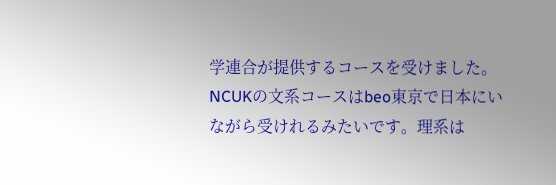学連合が提供するコースを受けました。NCUKの文系コースはbeo東京で日本にいながら受けれるみたいです。理系は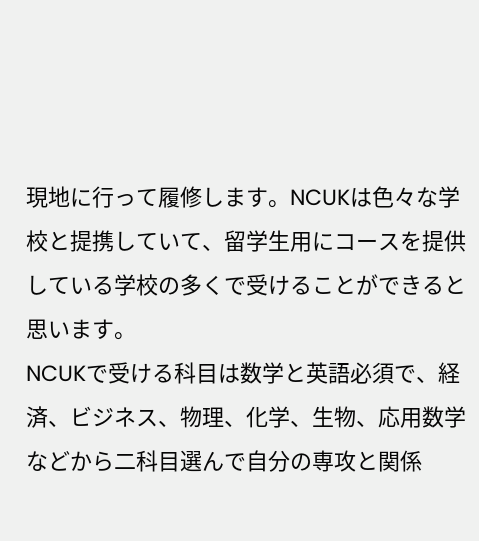現地に行って履修します。NCUKは色々な学校と提携していて、留学生用にコースを提供している学校の多くで受けることができると思います。
NCUKで受ける科目は数学と英語必須で、経済、ビジネス、物理、化学、生物、応用数学などから二科目選んで自分の専攻と関係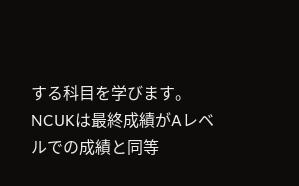する科目を学びます。
NCUKは最終成績がAレベルでの成績と同等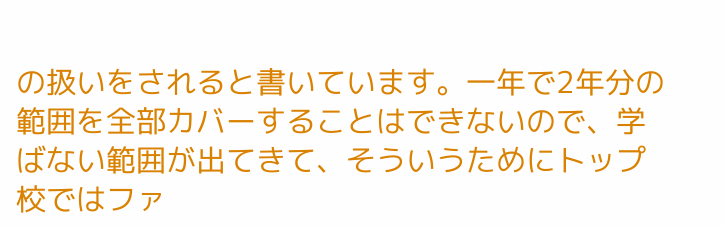の扱いをされると書いています。一年で2年分の範囲を全部カバーすることはできないので、学ばない範囲が出てきて、そういうためにトップ校ではファ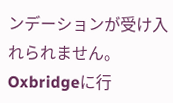ンデーションが受け入れられません。Oxbridgeに行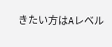きたい方はAレベル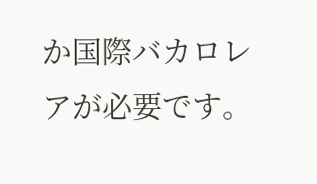か国際バカロレアが必要です。